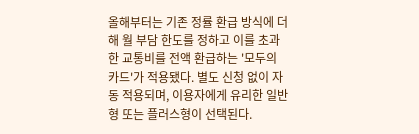올해부터는 기존 정률 환급 방식에 더해 월 부담 한도를 정하고 이를 초과한 교통비를 전액 환급하는 '모두의 카드'가 적용됐다. 별도 신청 없이 자동 적용되며, 이용자에게 유리한 일반형 또는 플러스형이 선택된다.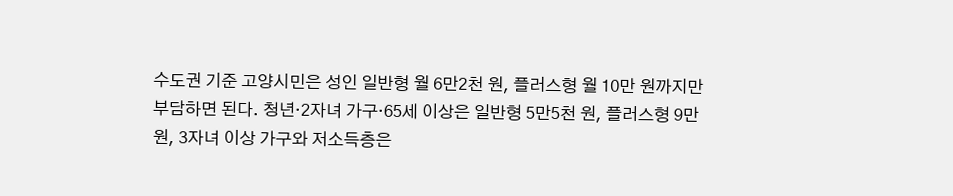수도권 기준 고양시민은 성인 일반형 월 6만2천 원, 플러스형 월 10만 원까지만 부담하면 된다. 청년·2자녀 가구·65세 이상은 일반형 5만5천 원, 플러스형 9만 원, 3자녀 이상 가구와 저소득층은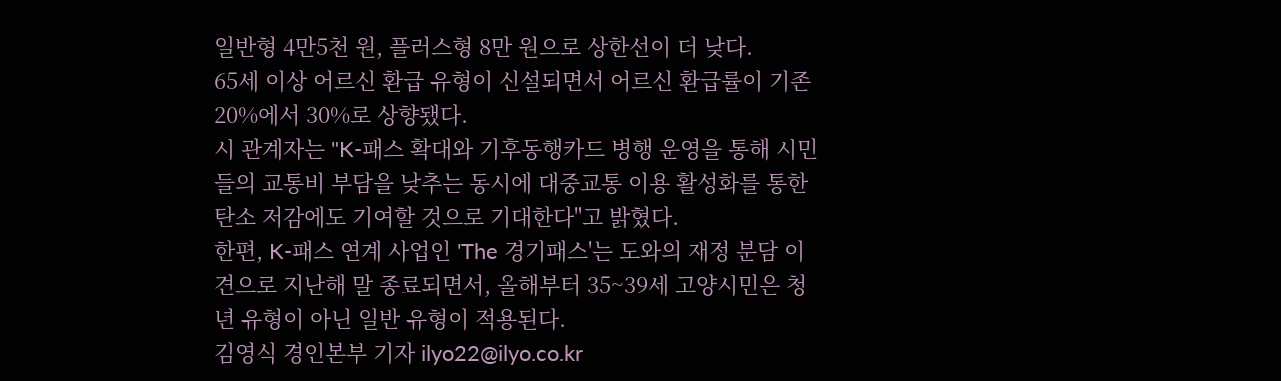일반형 4만5천 원, 플러스형 8만 원으로 상한선이 더 낮다.
65세 이상 어르신 환급 유형이 신설되면서 어르신 환급률이 기존 20%에서 30%로 상향됐다.
시 관계자는 "K-패스 확대와 기후동행카드 병행 운영을 통해 시민들의 교통비 부담을 낮추는 동시에 대중교통 이용 활성화를 통한 탄소 저감에도 기여할 것으로 기대한다"고 밝혔다.
한편, K-패스 연계 사업인 'The 경기패스'는 도와의 재정 분담 이견으로 지난해 말 종료되면서, 올해부터 35~39세 고양시민은 청년 유형이 아닌 일반 유형이 적용된다.
김영식 경인본부 기자 ilyo22@ilyo.co.kr